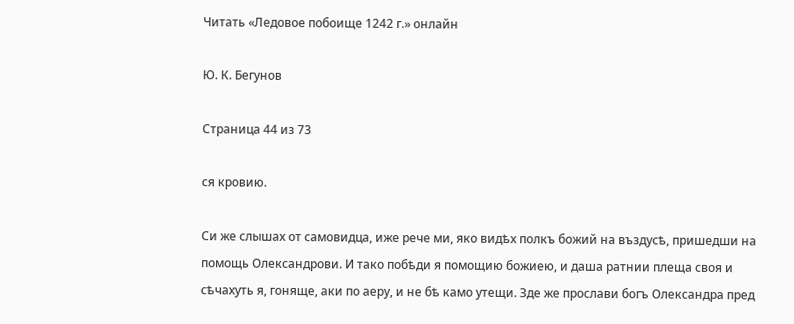Читать «Ледовое побоище 1242 г.» онлайн

Ю. К. Бегунов

Страница 44 из 73

ся кровию.

Си же слышах от самовидца, иже рече ми, яко видѣх полкъ божий на въздусѣ, пришедши на помощь Олександрови. И тако побѣди я помощию божиею, и даша ратнии плеща своя и сѣчахуть я, гоняще, аки по аеру, и не бѣ камо утещи. Зде же прослави богъ Олександра пред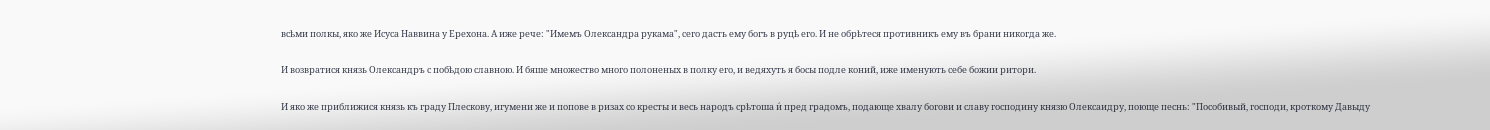всѣми полкы, яко же Исуса Наввина у Ерехона. А иже рече: "Имемъ Олександра рукама", сего дасть ему богъ в руцѣ его. И не обрѣтеся противникъ ему въ брани никогда же.

И возвратися князь Олександръ с побѣдою славною. И бяше множество много полоненых в полку его, и ведяхуть я босы подле коний, иже именують себе божии ритори.

И яко же приближися князь къ граду Плескову, игумени же и попове в ризах со кресты и весь народъ срѣтоша и́ пред градомъ, подающе хвалу богови и славу господину князю Олексаидру, поюще песнь: "Пособивый, господи, кроткому Давыду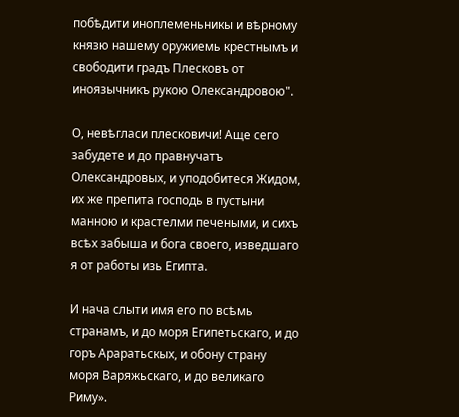побѣдити иноплеменьникы и вѣрному князю нашему оружиемь крестнымъ и свободити градъ Плесковъ от иноязычникъ рукою Олександровою".

О, невѣгласи плесковичи! Аще сего забудете и до правнучатъ Олександровых, и уподобитеся Жидом, их же препита господь в пустыни манною и крастелми печеными, и сихъ всѣх забыша и бога своего, изведшаго я от работы изь Египта.

И нача слыти имя его по всѣмь странамъ, и до моря Египетьскаго, и до горъ Араратьскых, и обону страну моря Варяжьскаго, и до великаго Риму».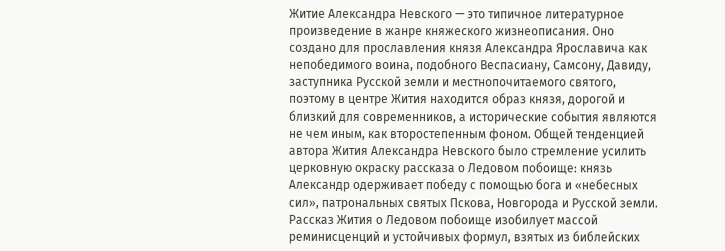Житие Александра Невского — это типичное литературное произведение в жанре княжеского жизнеописания. Оно создано для прославления князя Александра Ярославича как непобедимого воина, подобного Веспасиану, Самсону, Давиду, заступника Русской земли и местнопочитаемого святого, поэтому в центре Жития находится образ князя, дорогой и близкий для современников, а исторические события являются не чем иным, как второстепенным фоном. Общей тенденцией автора Жития Александра Невского было стремление усилить церковную окраску рассказа о Ледовом побоище: князь Александр одерживает победу с помощью бога и «небесных сил», патрональных святых Пскова, Новгорода и Русской земли. Рассказ Жития о Ледовом побоище изобилует массой реминисценций и устойчивых формул, взятых из библейских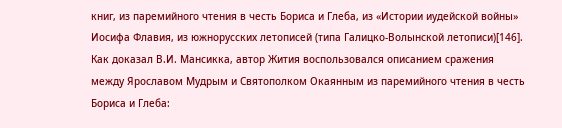книг, из паремийного чтения в честь Бориса и Глеба, из «Истории иудейской войны» Иосифа Флавия, из южнорусских летописей (типа Галицко-Волынской летописи)[146]. Как доказал В.И. Мансикка, автор Жития воспользовался описанием сражения между Ярославом Мудрым и Святополком Окаянным из паремийного чтения в честь Бориса и Глеба: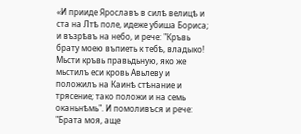«И прииде Ярославъ в силѣ велицѣ и ста на Лтѣ поле, идеже убиша Бориса; и възрѣвъ на небо, и рече: "Кръвь брату моею въпиеть к тебѣ, владыко! Мьсти кръвь правьдьную, яко же мьстилъ еси кровь Авьлеву и положилъ на Каинѣ стѣнание и трясение; тако положи и на семь оканьнѣмь". И помоливъся и рече: "Брата моя, аще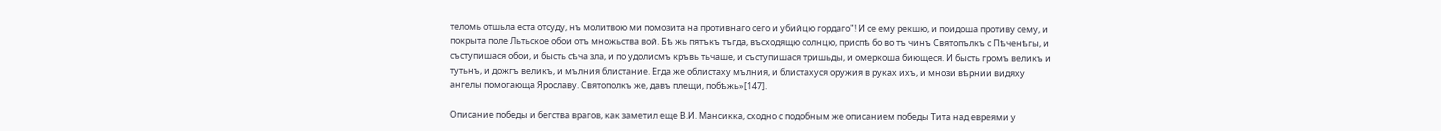теломь отшьла еста отсуду, нъ молитвою ми помозита на противнаго сего и убийцю гордаго"! И се ему рекшю, и поидоша противу сему, и покрыта поле Льтьское обои отъ множьства вой. Бѣ жь пятъкъ тъгда, въсходящю солнцю, приспѣ бо во тъ чинъ Святопълкъ с Пѣченѣгы, и съступишася обои, и бысть сѣча зла, и по удолисмъ кръвь тьчаше, и съступишася тришьды, и омеркоша биющеся. И бысть громъ великъ и тутьнъ, и дожгъ великъ, и мълния блистание. Егда же облистаху мълния, и блистахуся оружия в руках ихъ, и мнози вѣрнии видяху ангелы помогающа Ярославу. Святополкъ же, давъ плещи, побѣжь»[147].

Описание победы и бегства врагов, как заметил еще В.И. Мансикка, сходно с подобным же описанием победы Тита над евреями у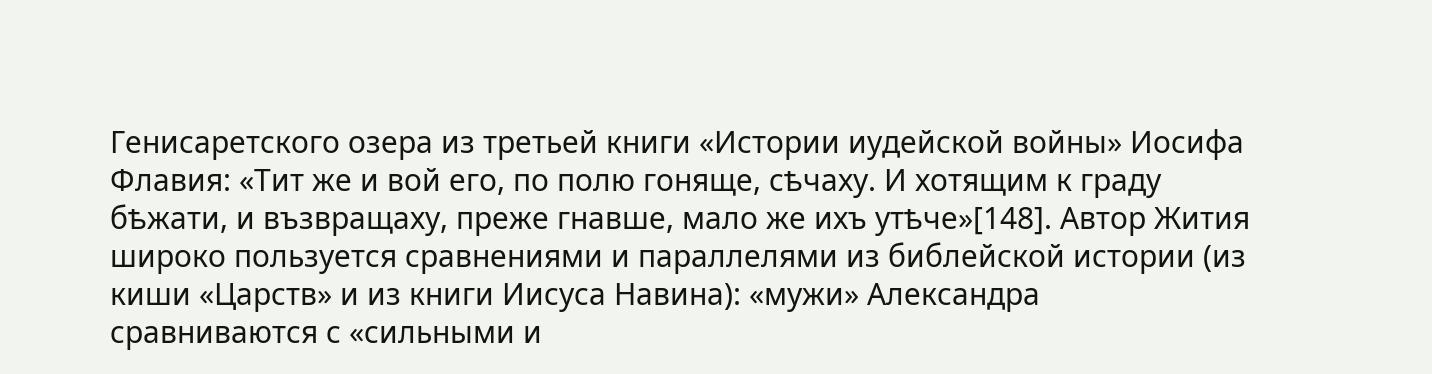Генисаретского озера из третьей книги «Истории иудейской войны» Иосифа Флавия: «Тит же и вой его, по полю гоняще, сѣчаху. И хотящим к граду бѣжати, и възвращаху, преже гнавше, мало же ихъ утѣче»[148]. Автор Жития широко пользуется сравнениями и параллелями из библейской истории (из киши «Царств» и из книги Иисуса Навина): «мужи» Александра сравниваются с «сильными и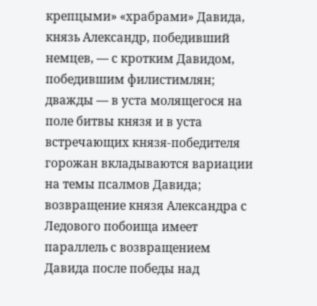крепцыми» «храбрами» Давида, князь Александр, победивший немцев, — с кротким Давидом, победившим филистимлян; дважды — в уста молящегося на поле битвы князя и в уста встречающих князя-победителя горожан вкладываются вариации на темы псалмов Давида; возвращение князя Александра с Ледового побоища имеет параллель с возвращением Давида после победы над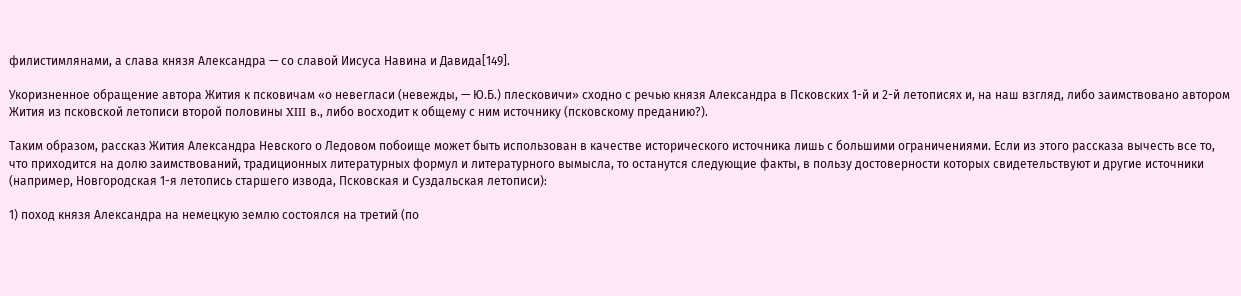филистимлянами, а слава князя Александра — со славой Иисуса Навина и Давида[149].

Укоризненное обращение автора Жития к псковичам «о невегласи (невежды, — Ю.Б.) плесковичи» сходно с речью князя Александра в Псковских 1-й и 2-й летописях и, на наш взгляд, либо заимствовано автором Жития из псковской летописи второй половины XIII в., либо восходит к общему с ним источнику (псковскому преданию?).

Таким образом, рассказ Жития Александра Невского о Ледовом побоище может быть использован в качестве исторического источника лишь с большими ограничениями. Если из этого рассказа вычесть все то, что приходится на долю заимствований, традиционных литературных формул и литературного вымысла, то останутся следующие факты, в пользу достоверности которых свидетельствуют и другие источники (например, Новгородская 1-я летопись старшего извода, Псковская и Суздальская летописи):

1) поход князя Александра на немецкую землю состоялся на третий (по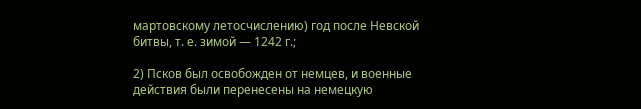мартовскому летосчислению) год после Невской битвы, т. е. зимой — 1242 г.;

2) Псков был освобожден от немцев, и военные действия были перенесены на немецкую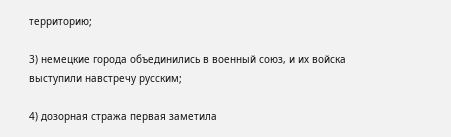территорию;

3) немецкие города объединились в военный союз, и их войска выступили навстречу русским;

4) дозорная стража первая заметила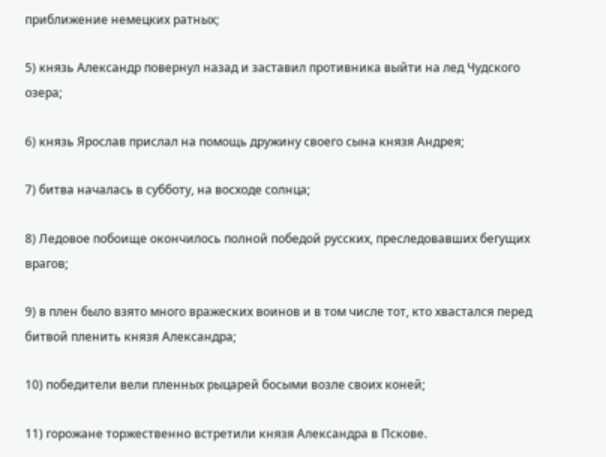приближение немецких ратных;

5) князь Александр повернул назад и заставил противника выйти на лед Чудского озера;

6) князь Ярослав прислал на помощь дружину своего сына князя Андрея;

7) битва началась в субботу, на восходе солнца;

8) Ледовое побоище окончилось полной победой русских, преследовавших бегущих врагов;

9) в плен было взято много вражеских воинов и в том числе тот, кто хвастался перед битвой пленить князя Александра;

10) победители вели пленных рыцарей босыми возле своих коней;

11) горожане торжественно встретили князя Александра в Пскове.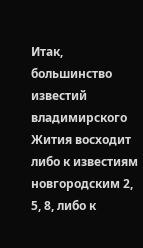Итак, большинство известий владимирского Жития восходит либо к известиям новгородским 2, 5, 8, либо к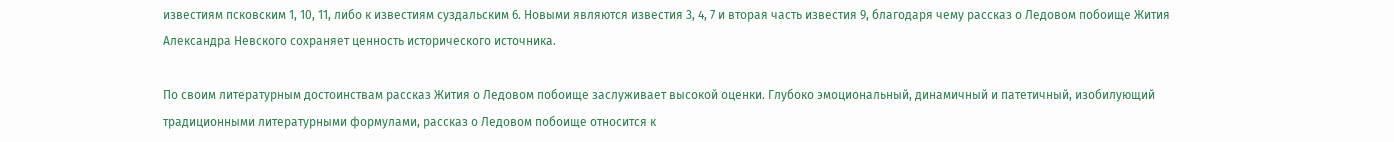известиям псковским 1, 10, 11, либо к известиям суздальским 6. Новыми являются известия 3, 4, 7 и вторая часть известия 9, благодаря чему рассказ о Ледовом побоище Жития Александра Невского сохраняет ценность исторического источника.

По своим литературным достоинствам рассказ Жития о Ледовом побоище заслуживает высокой оценки. Глубоко эмоциональный, динамичный и патетичный, изобилующий традиционными литературными формулами, рассказ о Ледовом побоище относится к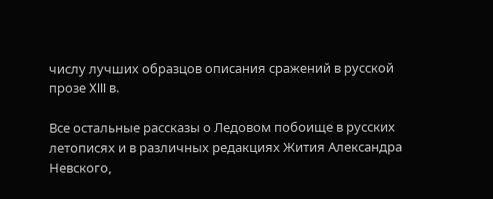числу лучших образцов описания сражений в русской прозе XIII в.

Все остальные рассказы о Ледовом побоище в русских летописях и в различных редакциях Жития Александра Невского,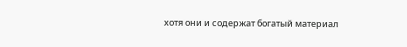хотя они и содержат богатый материал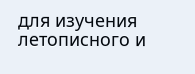для изучения летописного и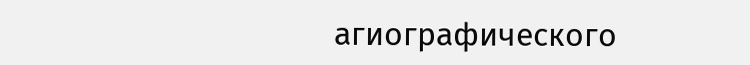агиографического